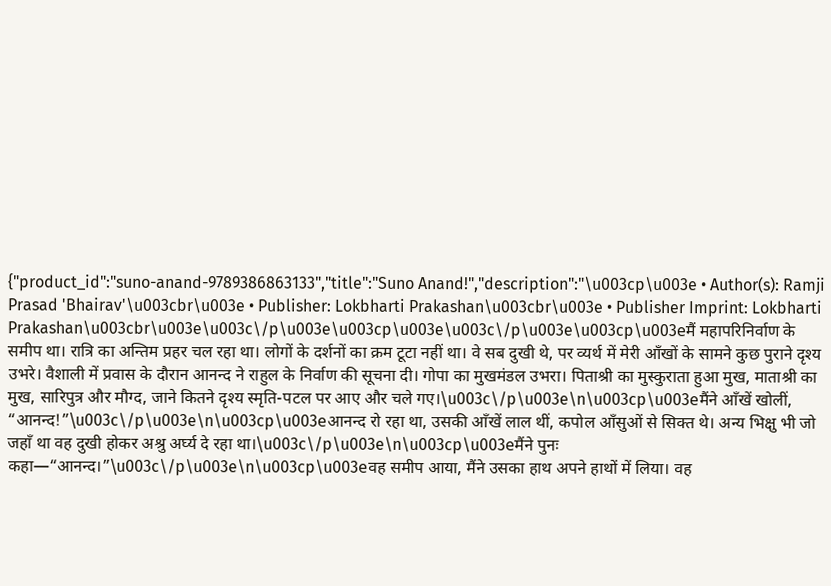{"product_id":"suno-anand-9789386863133","title":"Suno Anand!","description":"\u003cp\u003e • Author(s): Ramji Prasad 'Bhairav'\u003cbr\u003e • Publisher: Lokbharti Prakashan\u003cbr\u003e • Publisher Imprint: Lokbharti Prakashan\u003cbr\u003e\u003c\/p\u003e\u003cp\u003e\u003c\/p\u003e\u003cp\u003eमैं महापरिनिर्वाण के समीप था। रात्रि का अन्तिम प्रहर चल रहा था। लोगों के दर्शनों का क्रम टूटा नहीं था। वे सब दुखी थे, पर व्यर्थ में मेरी आँखों के सामने कुछ पुराने दृश्य उभरे। वैशाली में प्रवास के दौरान आनन्द ने राहुल के निर्वाण की सूचना दी। गोपा का मुखमंडल उभरा। पिताश्री का मुस्कुराता हुआ मुख, माताश्री का मुख, सारिपुत्र और मौग्द, जाने कितने दृश्य स्मृति-पटल पर आए और चले गए।\u003c\/p\u003e\n\u003cp\u003eमैंने आँखें खोलीं, “आनन्द!”\u003c\/p\u003e\n\u003cp\u003eआनन्द रो रहा था, उसकी आँखें लाल थीं, कपोल आँसुओं से सिक्त थे। अन्य भिक्षु भी जो जहाँ था वह दुखी होकर अश्रु अर्घ्य दे रहा था।\u003c\/p\u003e\n\u003cp\u003eमैंने पुनः कहा—“आनन्द।”\u003c\/p\u003e\n\u003cp\u003eवह समीप आया, मैंने उसका हाथ अपने हाथों में लिया। वह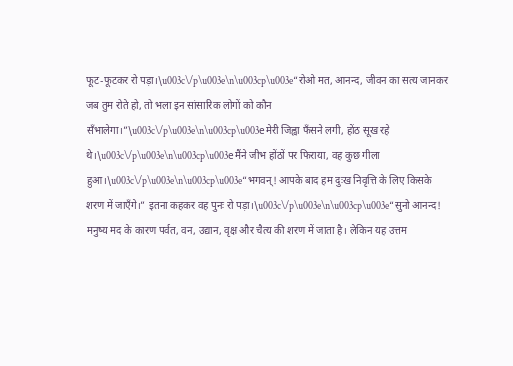फूट-फूटकर रो पड़ा।\u003c\/p\u003e\n\u003cp\u003e“रोओ मत, आनन्द, जीवन का सत्य जानकर जब तुम रोते हो, तो भला इन सांसारिक लोगों को कौन सँभालेगा।”\u003c\/p\u003e\n\u003cp\u003eमेरी जिह्वा फँसने लगी, होंठ सूख रहे थे।\u003c\/p\u003e\n\u003cp\u003eमैंने जीभ होंठों पर फिराया, वह कुछ गीला हुआ।\u003c\/p\u003e\n\u003cp\u003e“भगवन्! आपके बाद हम दुःख निवृत्ति के लिए किसके शरण में जाएँगे।” इतना कहकर वह पुनः रो पड़ा।\u003c\/p\u003e\n\u003cp\u003e“सुनो आनन्द! मनुष्य मद के कारण पर्वत, वन, उद्यान, वृक्ष और चैत्य की शरण में जाता है। लेकिन यह उत्तम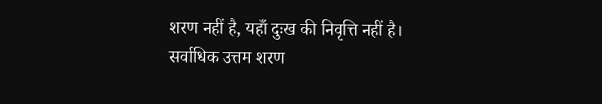शरण नहीं है, यहाँ दुःख की निवृत्ति नहीं है। सर्वाधिक उत्तम शरण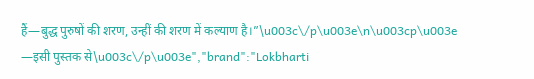हैं—बुद्ध पुरुषों की शरण, उन्हीं की शरण में कल्याण है।”\u003c\/p\u003e\n\u003cp\u003e —इसी पुस्तक से\u003c\/p\u003e","brand":"Lokbharti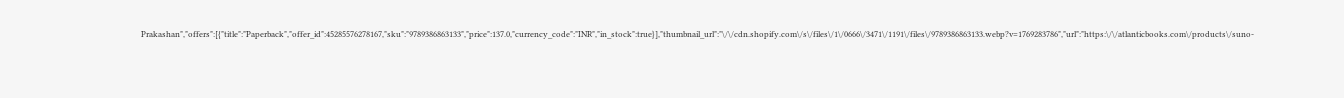Prakashan","offers":[{"title":"Paperback","offer_id":45285576278167,"sku":"9789386863133","price":137.0,"currency_code":"INR","in_stock":true}],"thumbnail_url":"\/\/cdn.shopify.com\/s\/files\/1\/0666\/3471\/1191\/files\/9789386863133.webp?v=1769283786","url":"https:\/\/atlanticbooks.com\/products\/suno-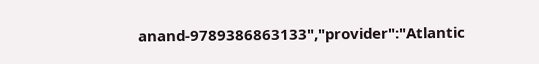anand-9789386863133","provider":"Atlantic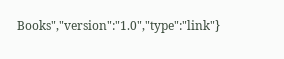Books","version":"1.0","type":"link"}